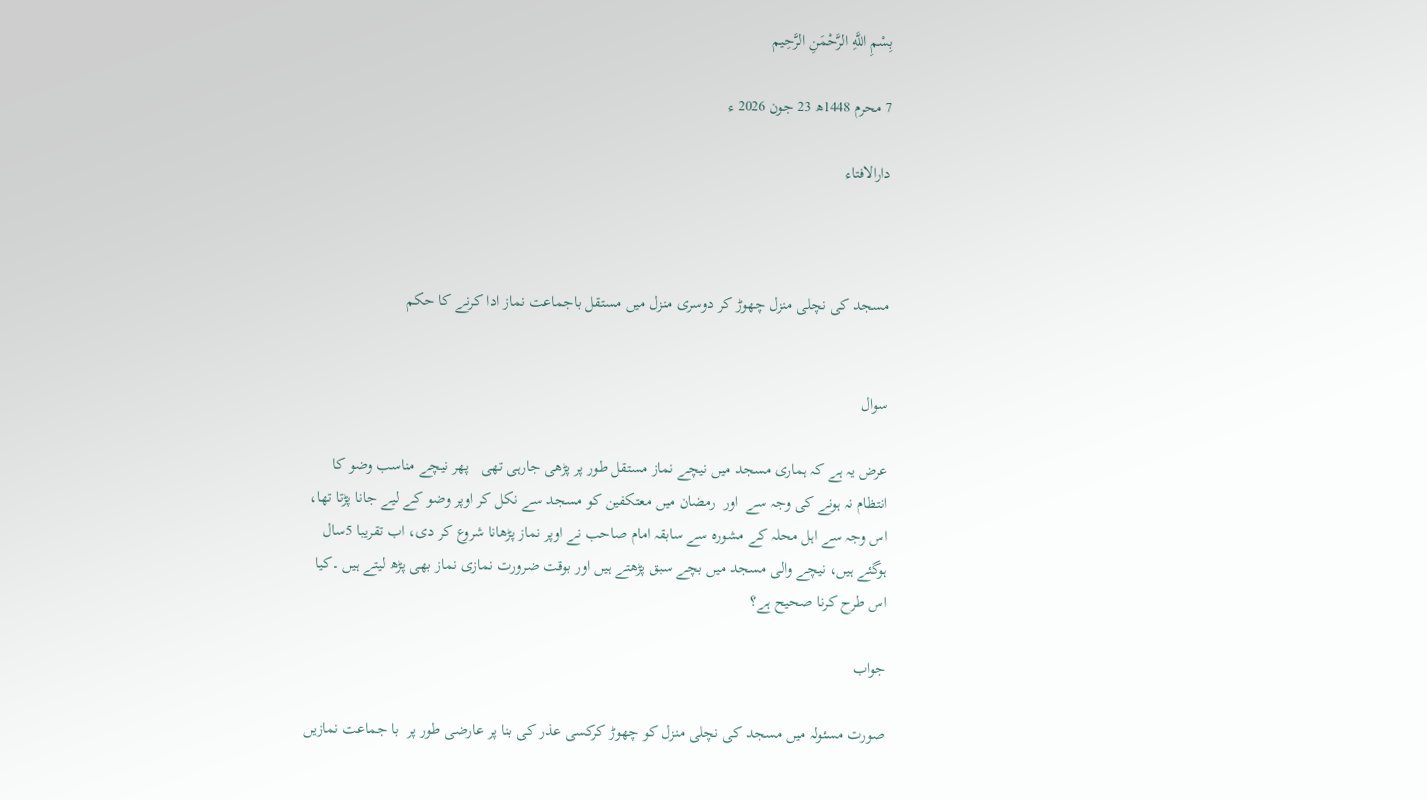بِسْمِ اللَّهِ الرَّحْمَنِ الرَّحِيم

7 محرم 1448ھ 23 جون 2026 ء

دارالافتاء



مسجد کی نچلی منزل چھوڑ کر دوسری منزل میں مستقل باجماعت نماز ادا کرنے کا حکم


سوال

عرض یہ ہے کہ ہماری مسجد میں نیچے نماز مستقل طور پر پڑھی جارہی تھی   پھر نیچے مناسب وضو کا انتظام نہ ہونے کی وجہ سے  اور  رمضان میں معتکفین کو مسجد سے نکل کر اوپر وضو کے لیے جانا پڑتا تھا، اس وجہ سے اہل محلہ کے مشورہ سے سابقہ امام صاحب نے اوپر نماز پڑھانا شروع کر دی، اب تقریبا 5سال ہوگئے ہیں، نیچے والی مسجد میں بچے سبق پڑھتے ہیں اور بوقت ضرورت نمازی نماز بھی پڑھ لیتے ہیں ۔کیا اس طرح کرنا صحیح ہے؟

جواب

صورت مسئولہ میں مسجد کی نچلی منزل کو چھوڑ کرکسی عذر کی بنا پر عارضی طور پر  با جماعت نمازیں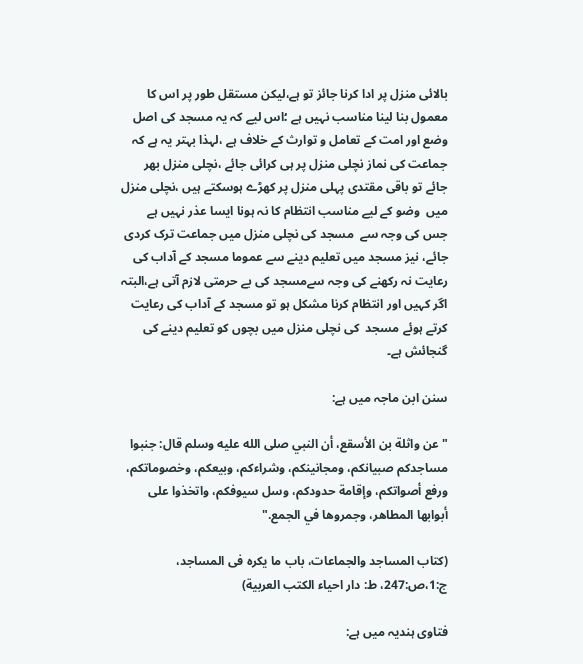بالائی منزل پر ادا کرنا جائز تو ہے،لیکن مستقل طور پر اس کا معمول بنا لینا مناسب نہیں ہے ؛اس لیے کہ یہ مسجد کی اصل وضع اور امت کے تعامل و توارث کے خلاف ہے ،لہذا بہتر یہ ہے کہ جماعت کی نماز نچلی منزل پر ہی کرائی جائے ،نچلی منزل بھر جائے تو باقی مقتدی پہلی منزل پر کھڑے ہوسکتے ہیں ،نچلی منزل میں  وضو کے لیے مناسب انتظام کا نہ ہونا ایسا عذر نہیں ہے جس کی وجہ سے  مسجد کی نچلی منزل میں جماعت ترک کردی جائے، نیز مسجد میں تعلیم دینے سے عموما مسجد کے آداب کی رعایت نہ رکھنے کی وجہ سےمسجد کی بے حرمتی لازم آتی ہے،البتہ اگر کہیں اور انتظام کرنا مشکل ہو تو مسجد کے آداب کی رعایت کرتے ہوئے مسجد  کی نچلی منزل میں بچوں کو تعلیم دینے کی گنجائش ہے۔

سنن ابن ماجہ میں ہے:

"عن واثلة بن الأسقع، أن النبي صلى الله عليه وسلم قال: جنبوا مساجدكم ‌صبيانكم، ومجانينكم، وشراءكم، وبيعكم، وخصوماتكم، ورفع أصواتكم، وإقامة حدودكم، وسل سيوفكم، واتخذوا على أبوابها المطاهر، وجمروها في الجمع."

(کتاب المساجد والجماعات، باب ما یکرہ فی المساجد، ج:1،ص:247، ط: دار احیاء الکتب العربیة)

فتاوی ہندیہ میں ہے: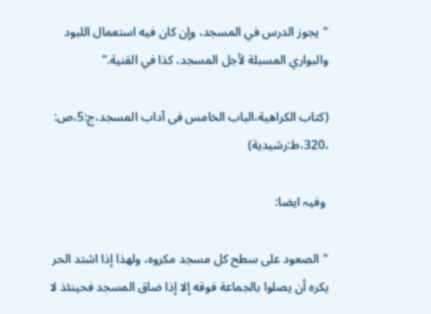"يجوز الدرس في المسجد، وإن كان فيه استعمال اللبود والبواري المسبلة لأجل المسجد، كذا في القنية."

(کتاب الکراهية،الباب الخامس فی آداب المسجد،ج:5،ص: ،320،ط:رشيدية)

 وفیہ ایضا:

"الصعود على سطح كل مسجد مكروه، ولهذا إذا اشتد الحر يكره أن يصلوا بالجماعة فوقه إلا إذا ضاق المسجد فحينئذ لا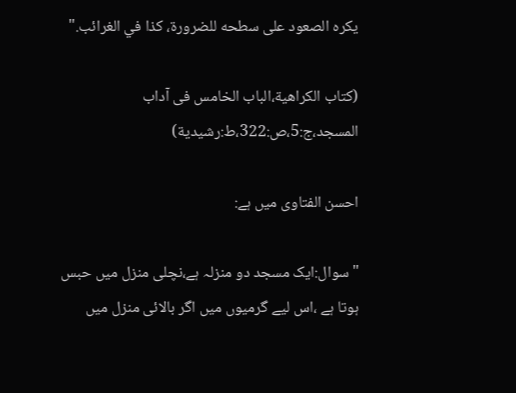يكره الصعود على سطحه للضرورة، كذا في الغرائب."

(کتاب الکراهية،الباب الخامس فی آداب المسجد،ج:5،ص:322،ط:رشيدية)

احسن الفتاوی میں ہے:

"سوال:ایک مسجد دو منزلہ ہے،نچلی منزل میں حبس ہوتا ہے ،اس لیے گرمیوں میں اگر بالائی منزل میں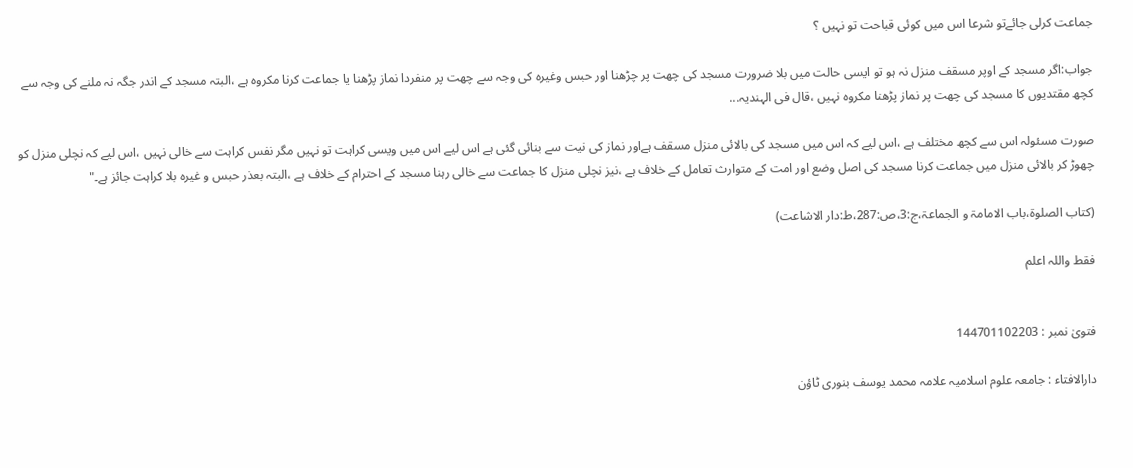جماعت کرلی جائےتو شرعا اس میں کوئی قباحت تو نہیں ؟

جواب:اگر مسجد کے اوپر مسقف منزل نہ ہو تو ایسی حالت میں بلا ضرورت مسجد کی چھت پر چڑھنا اور حبس وغیرہ کی وجہ سے چھت پر منفردا نماز پڑھنا یا جماعت کرنا مکروہ ہے ،البتہ مسجد کے اندر جگہ نہ ملنے کی وجہ سے کچھ مقتدیوں کا مسجد کی چھت پر نماز پڑھنا مکروہ نہیں ،قال فی الہندیہ...

صورت مسئولہ اس سے کچھ مختلف ہے ،اس لیے کہ اس میں مسجد کی بالائی منزل مسقف ہےاور نماز کی نیت سے بنائی گئی ہے اس لیے اس میں ویسی کراہت تو نہیں مگر نفس کراہت سے خالی نہیں ،اس لیے کہ نچلی منزل کو چھوڑ کر بالائی منزل میں جماعت کرنا مسجد کی اصل وضع اور امت کے متوارث تعامل کے خلاف ہے ،نیز نچلی منزل کا جماعت سے خالی رہنا مسجد کے احترام کے خلاف ہے ،البتہ بعذر حبس و غیرہ بلا کراہت جائز ہے۔"

(کتاب الصلوۃ،باب الامامۃ و الجماعۃ،ج:3،ص:287،ط:دار الاشاعت)

فقط واللہ اعلم


فتویٰ نمبر : 144701102203

دارالافتاء : جامعہ علوم اسلامیہ علامہ محمد یوسف بنوری ٹاؤن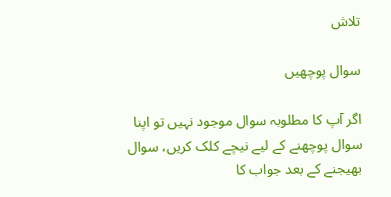تلاش

سوال پوچھیں

اگر آپ کا مطلوبہ سوال موجود نہیں تو اپنا سوال پوچھنے کے لیے نیچے کلک کریں، سوال بھیجنے کے بعد جواب کا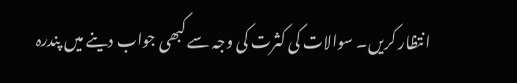انتظار کریں۔ سوالات کی کثرت کی وجہ سے کبھی جواب دینے میں پندرہ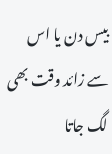بیس دن یا اس سے زائد وقت بھی لگ جاتا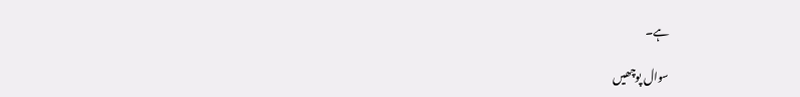ہے۔

سوال پوچھیں